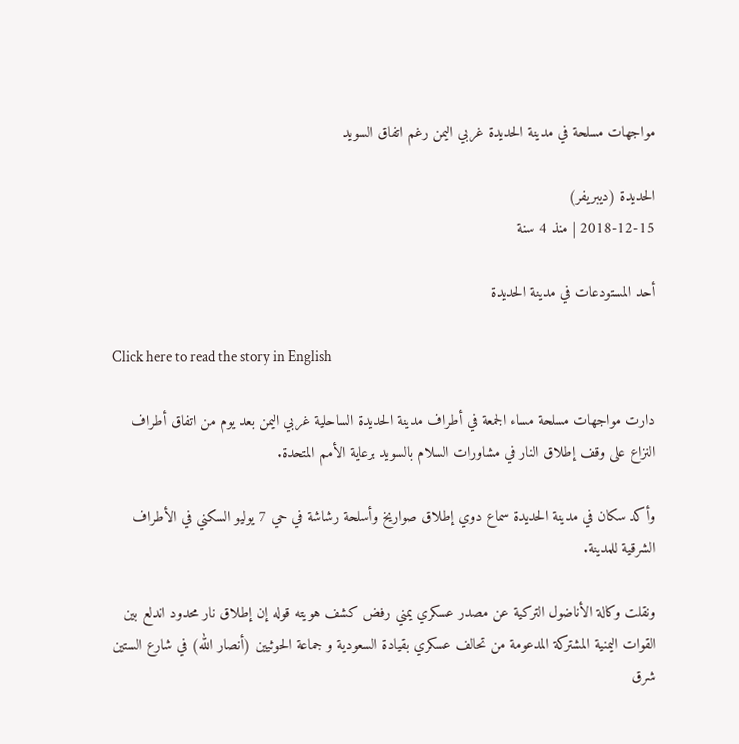مواجهات مسلحة في مدينة الحديدة غربي اليمن رغم اتفاق السويد

الحديدة (ديبريفر)
2018-12-15 | منذ 4 سنة

أحد المستودعات في مدينة الحديدة

Click here to read the story in English

دارت مواجهات مسلحة مساء الجمعة في أطراف مدينة الحديدة الساحلية غربي اليمن بعد يوم من اتفاق أطراف النزاع على وقف إطلاق النار في مشاورات السلام بالسويد برعاية الأمم المتحدة.

وأكد سكان في مدينة الحديدة سماع دوي إطلاق صواريخ وأسلحة رشاشة في حي 7 يوليو السكني في الأطراف الشرقية للمدينة.

ونقلت وكالة الأناضول التركية عن مصدر عسكري يمني رفض كشف هويته قوله إن إطلاق نار محدود اندلع بين القوات اليمنية المشتركة المدعومة من تحالف عسكري بقيادة السعودية و جماعة الحوثيين (أنصار الله) في شارع الستين شرق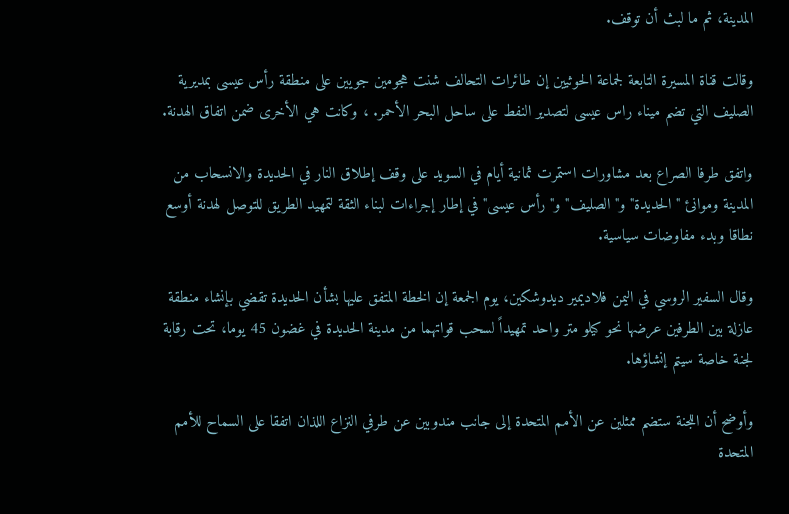المدينة، ثم ما لبث أن توقف.

وقالت قناة المسيرة التابعة لجماعة الحوثيين إن طائرات التحالف شنت هجومين جويين على منطقة رأس عيسى بمديرية الصليف التي تضم ميناء راس عيسى لتصدير النفط على ساحل البحر الأحمر. ، وكانت هي الأخرى ضمن اتفاق الهدنة.

واتفق طرفا الصراع بعد مشاورات استمرت ثمانية أيام في السويد على وقف إطلاق النار في الحديدة والانسحاب من المدينة وموانئ "الحديدة" و"الصليف" و"رأس عيسى" في إطار إجراءات لبناء الثقة لتمهيد الطريق للتوصل لهدنة أوسع نطاقا وبدء مفاوضات سياسية.

وقال السفير الروسي في اليمن فلاديمير ديدوشكين، يوم الجمعة إن الخطة المتفق عليها بشأن الحديدة تقضي بإنشاء منطقة عازلة بين الطرفين عرضها نحو كيلو متر واحد تمهيداً لسحب قواتهما من مدينة الحديدة في غضون 45 يوما، تحت رقابة لجنة خاصة سيتم إنشاؤها.

وأوضح أن اللجنة ستضم ممثلين عن الأمم المتحدة إلى جانب مندوبين عن طرفي النزاع اللذان اتفقا على السماح للأمم المتحدة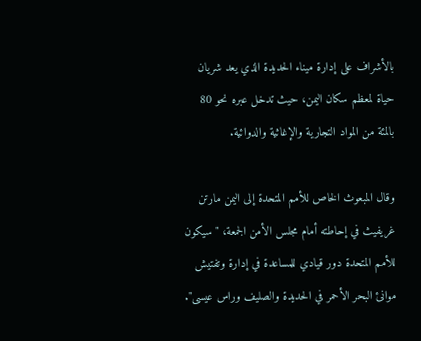بالأشراف على إدارة ميناء الحديدة الذي يعد شريان حياة لمعظم سكان اليمن، حيث تدخل عبره نحو 80 بالمئة من المواد التجارية والإغاثية والدوائية.

وقال المبعوث الخاص للأمم المتحدة إلى اليمن مارتن غريفيث في إحاطته أمام مجلس الأمن الجمعة، "سيكون للأمم المتحدة دور قيادي للمساعدة في إدارة وتفتيش موانئ البحر الأحمر في الحديدة والصليف وراس عيسى".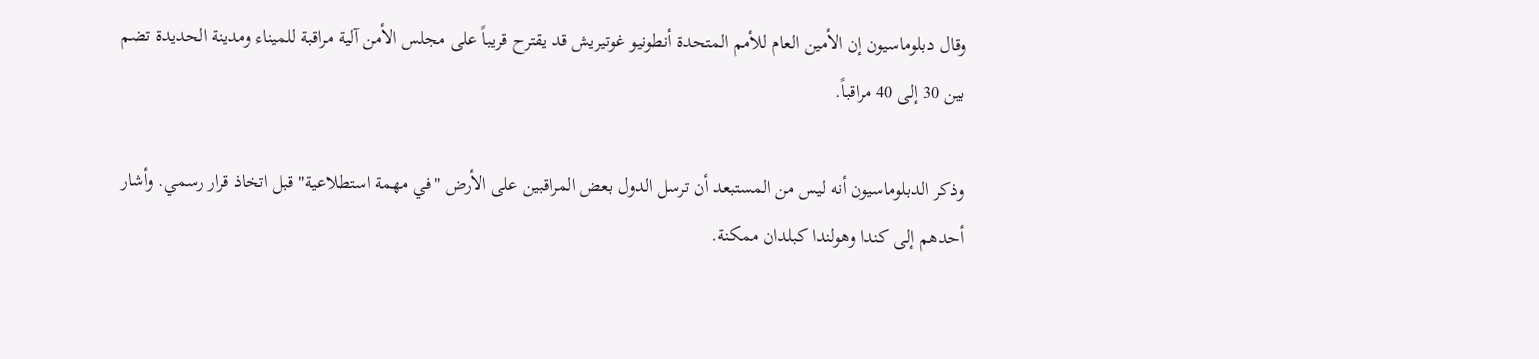وقال دبلوماسيون إن الأمين العام للأمم المتحدة أنطونيو غوتيريش قد يقترح قريباً على مجلس الأمن آلية مراقبة للميناء ومدينة الحديدة تضم بين 30 إلى 40 مراقباً.

وذكر الدبلوماسيون أنه ليس من المستبعد أن ترسل الدول بعض المراقبين على الأرض "في مهمة استطلاعية" قبل اتخاذ قرار رسمي. وأشار أحدهم إلى كندا وهولندا كبلدان ممكنة.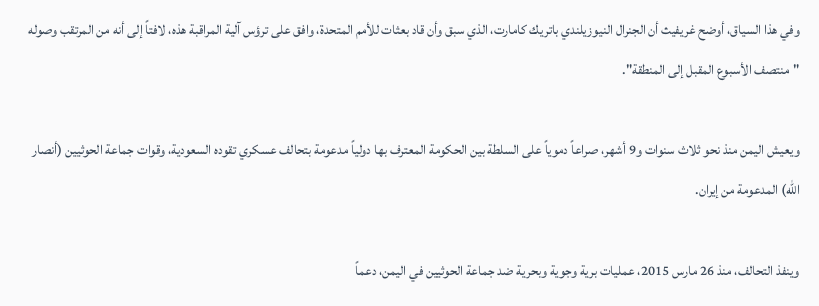وفي هذا السياق، أوضح غريفيث أن الجنرال النيوزيلندي باتريك كامارت، الذي سبق وأن قاد بعثات للأمم المتحدة، وافق على ترؤس آلية المراقبة هذه، لافتاً إلى أنه من المرتقب وصوله "منتصف الأسبوع المقبل إلى المنطقة".

ويعيش اليمن منذ نحو ثلاث سنوات و9 أشهر، صراعاً دموياً على السلطة بين الحكومة المعترف بها دولياً مدعومة بتحالف عسكري تقوده السعودية، وقوات جماعة الحوثيين (أنصار الله) المدعومة من إيران.

وينفذ التحالف، منذ 26 مارس 2015، عمليات برية وجوية وبحرية ضد جماعة الحوثيين في اليمن، دعماً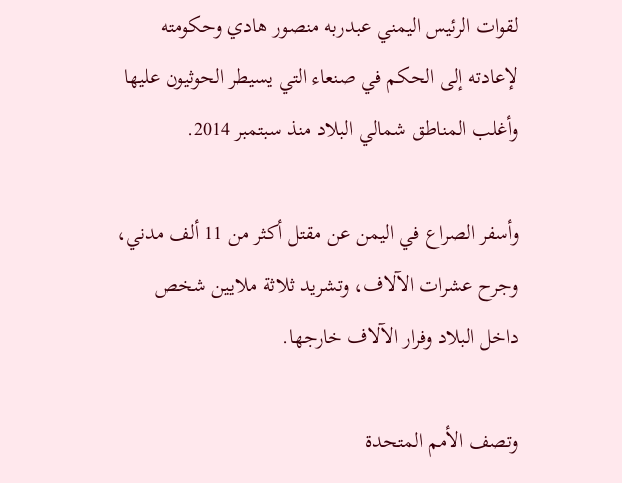لقوات الرئيس اليمني عبدربه منصور هادي وحكومته لإعادته إلى الحكم في صنعاء التي يسيطر الحوثيون عليها وأغلب المناطق شمالي البلاد منذ سبتمبر 2014.

وأسفر الصراع في اليمن عن مقتل أكثر من 11 ألف مدني، وجرح عشرات الآلاف، وتشريد ثلاثة ملايين شخص داخل البلاد وفرار الآلاف خارجها.

وتصف الأمم المتحدة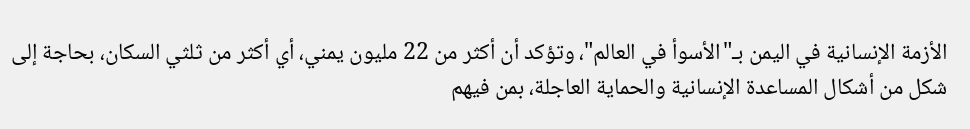الأزمة الإنسانية في اليمن بـ"الأسوأ في العالم"، وتؤكد أن أكثر من 22 مليون يمني، أي أكثر من ثلثي السكان، بحاجة إلى شكل من أشكال المساعدة الإنسانية والحماية العاجلة، بمن فيهم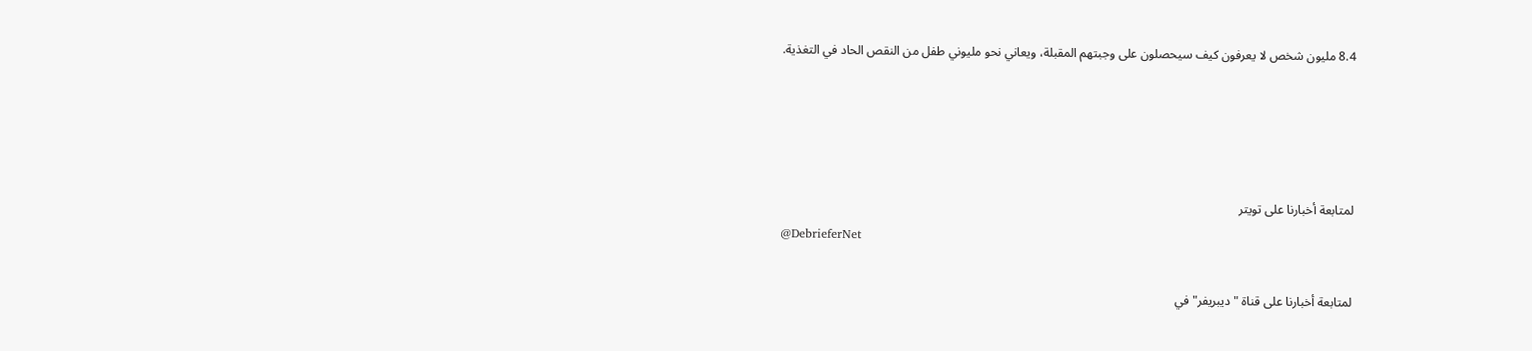8.4 مليون شخص لا يعرفون كيف سيحصلون على وجبتهم المقبلة، ويعاني نحو مليوني طفل من النقص الحاد في التغذية.




لمتابعة أخبارنا على تويتر
@DebrieferNet

لمتابعة أخبارنا على قناة "ديبريفر" في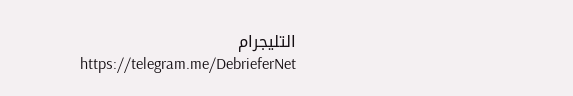التليجرام
https://telegram.me/DebrieferNet